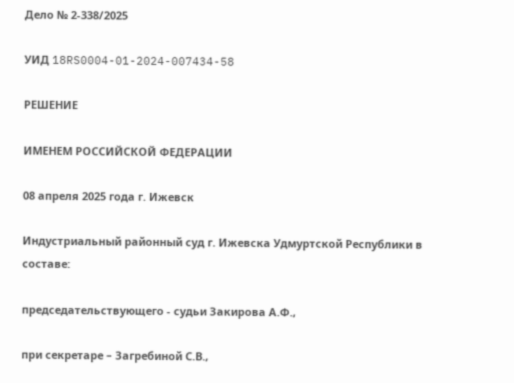Дело № 2-338/2025

УИД 18RS0004-01-2024-007434-58

РЕШЕНИЕ

ИМЕНЕМ РОССИЙСКОЙ ФЕДЕРАЦИИ

08 апреля 2025 года г. Ижевск

Индустриальный районный суд г. Ижевска Удмуртской Республики в составе:

председательствующего - судьи Закирова А.Ф.,

при секретаре – Загребиной С.В.,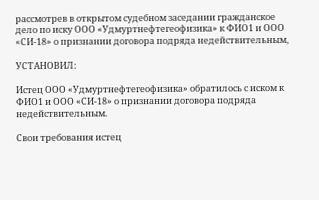рассмотрев в открытом судебном заседании гражданское дело по иску ООО «Удмуртнефтегеофизика» к ФИО1 и ООО «СИ-18» о признании договора подряда недействительным,

УСТАНОВИЛ:

Истец ООО «Удмуртнефтегеофизика» обратилось с иском к ФИО1 и ООО «СИ-18» о признании договора подряда недействительным.

Свои требования истец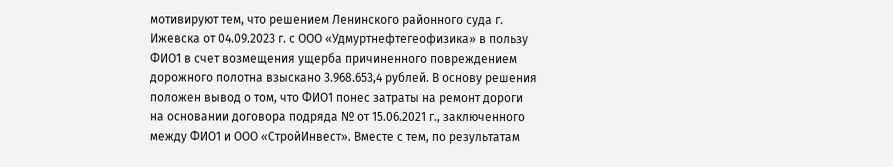мотивируют тем, что решением Ленинского районного суда г. Ижевска от 04.09.2023 г. с ООО «Удмуртнефтегеофизика» в пользу ФИО1 в счет возмещения ущерба причиненного повреждением дорожного полотна взыскано 3.968.653,4 рублей. В основу решения положен вывод о том, что ФИО1 понес затраты на ремонт дороги на основании договора подряда № от 15.06.2021 г., заключенного между ФИО1 и ООО «СтройИнвест». Вместе с тем, по результатам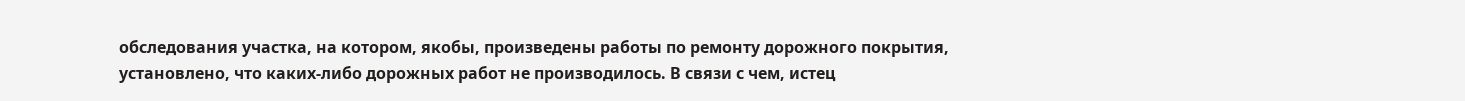обследования участка, на котором, якобы, произведены работы по ремонту дорожного покрытия, установлено, что каких-либо дорожных работ не производилось. В связи с чем, истец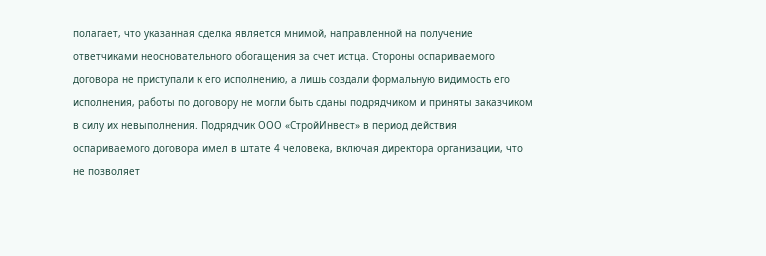полагает, что указанная сделка является мнимой, направленной на получение ответчиками неосновательного обогащения за счет истца. Стороны оспариваемого договора не приступали к его исполнению, а лишь создали формальную видимость его исполнения, работы по договору не могли быть сданы подрядчиком и приняты заказчиком в силу их невыполнения. Подрядчик ООО «СтройИнвест» в период действия оспариваемого договора имел в штате 4 человека, включая директора организации, что не позволяет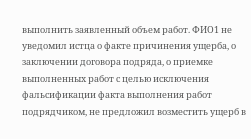выполнить заявленный объем работ. ФИО1 не уведомил истца о факте причинения ущерба, о заключении договора подряда, о приемке выполненных работ с целью исключения фальсификации факта выполнения работ подрядчиком, не предложил возместить ущерб в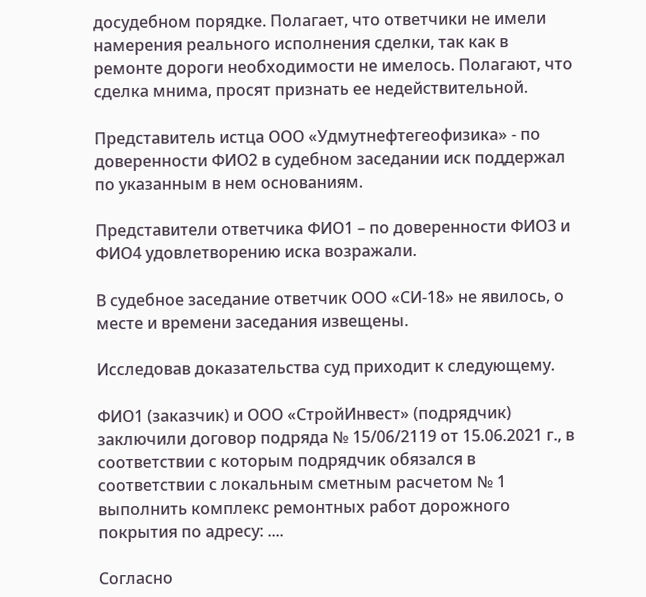досудебном порядке. Полагает, что ответчики не имели намерения реального исполнения сделки, так как в ремонте дороги необходимости не имелось. Полагают, что сделка мнима, просят признать ее недействительной.

Представитель истца ООО «Удмутнефтегеофизика» - по доверенности ФИО2 в судебном заседании иск поддержал по указанным в нем основаниям.

Представители ответчика ФИО1 – по доверенности ФИО3 и ФИО4 удовлетворению иска возражали.

В судебное заседание ответчик ООО «СИ-18» не явилось, о месте и времени заседания извещены.

Исследовав доказательства суд приходит к следующему.

ФИО1 (заказчик) и ООО «СтройИнвест» (подрядчик) заключили договор подряда № 15/06/2119 от 15.06.2021 г., в соответствии с которым подрядчик обязался в соответствии с локальным сметным расчетом № 1 выполнить комплекс ремонтных работ дорожного покрытия по адресу: ....

Согласно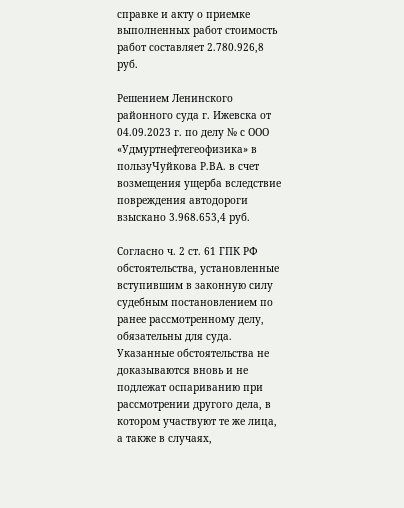справке и акту о приемке выполненных работ стоимость работ составляет 2.780.926,8 руб.

Решением Ленинского районного суда г. Ижевска от 04.09.2023 г. по делу № с ООО «Удмуртнефтегеофизика» в пользуЧуйкова Р.ВА. в счет возмещения ущерба вследствие повреждения автодороги взыскано 3.968.653,4 руб.

Согласно ч. 2 ст. 61 ГПК РФ обстоятельства, установленные вступившим в законную силу судебным постановлением по ранее рассмотренному делу, обязательны для суда. Указанные обстоятельства не доказываются вновь и не подлежат оспариванию при рассмотрении другого дела, в котором участвуют те же лица, а также в случаях,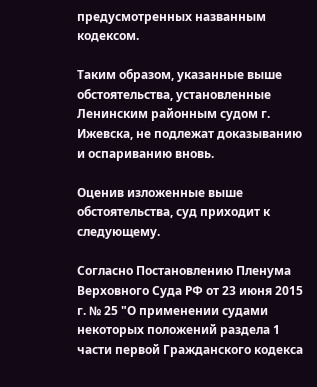предусмотренных названным кодексом.

Таким образом, указанные выше обстоятельства, установленные Ленинским районным судом г. Ижевска, не подлежат доказыванию и оспариванию вновь.

Оценив изложенные выше обстоятельства, суд приходит к следующему.

Согласно Постановлению Пленума Верховного Суда РФ от 23 июня 2015 г. № 25 "О применении судами некоторых положений раздела 1 части первой Гражданского кодекса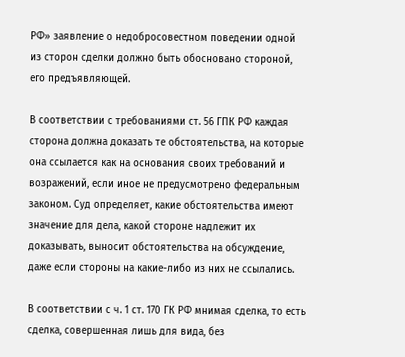РФ» заявление о недобросовестном поведении одной из сторон сделки должно быть обосновано стороной, его предъявляющей.

В соответствии с требованиями ст. 56 ГПК РФ каждая сторона должна доказать те обстоятельства, на которые она ссылается как на основания своих требований и возражений, если иное не предусмотрено федеральным законом. Суд определяет, какие обстоятельства имеют значение для дела, какой стороне надлежит их доказывать, выносит обстоятельства на обсуждение, даже если стороны на какие-либо из них не ссылались.

В соответствии с ч. 1 ст. 170 ГК РФ мнимая сделка, то есть сделка, совершенная лишь для вида, без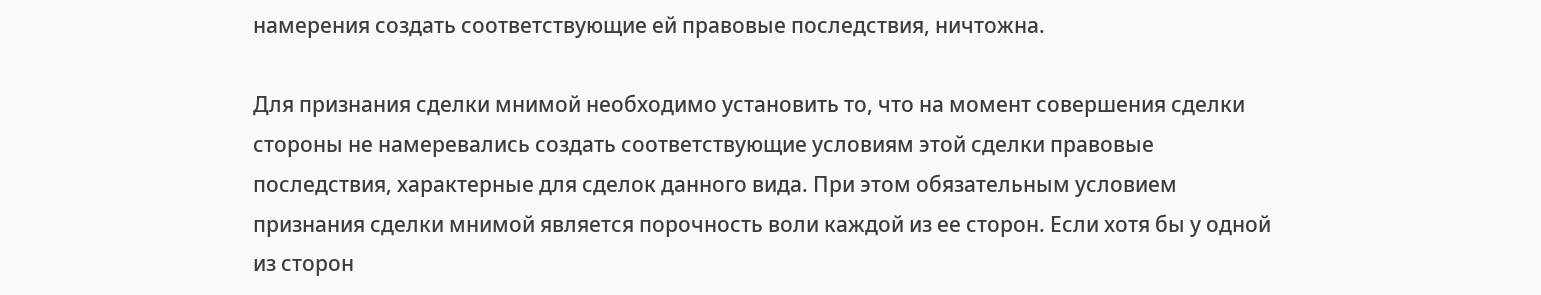намерения создать соответствующие ей правовые последствия, ничтожна.

Для признания сделки мнимой необходимо установить то, что на момент совершения сделки стороны не намеревались создать соответствующие условиям этой сделки правовые последствия, характерные для сделок данного вида. При этом обязательным условием признания сделки мнимой является порочность воли каждой из ее сторон. Если хотя бы у одной из сторон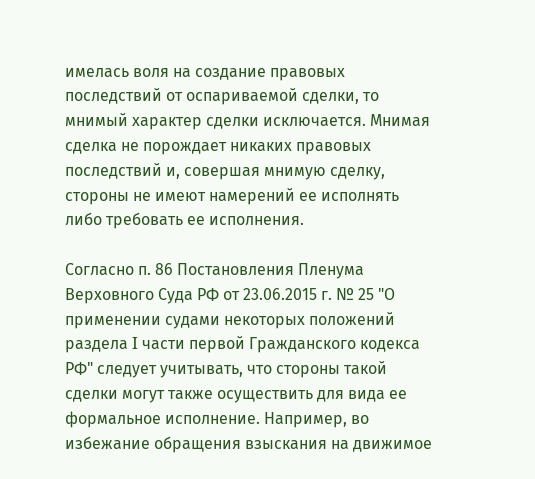имелась воля на создание правовых последствий от оспариваемой сделки, то мнимый характер сделки исключается. Мнимая сделка не порождает никаких правовых последствий и, совершая мнимую сделку, стороны не имеют намерений ее исполнять либо требовать ее исполнения.

Согласно п. 86 Постановления Пленума Верховного Суда РФ от 23.06.2015 г. № 25 "О применении судами некоторых положений раздела I части первой Гражданского кодекса РФ" следует учитывать, что стороны такой сделки могут также осуществить для вида ее формальное исполнение. Например, во избежание обращения взыскания на движимое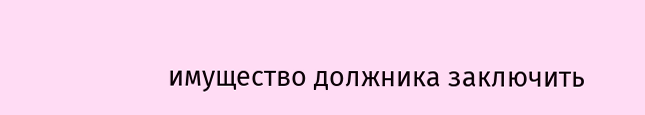имущество должника заключить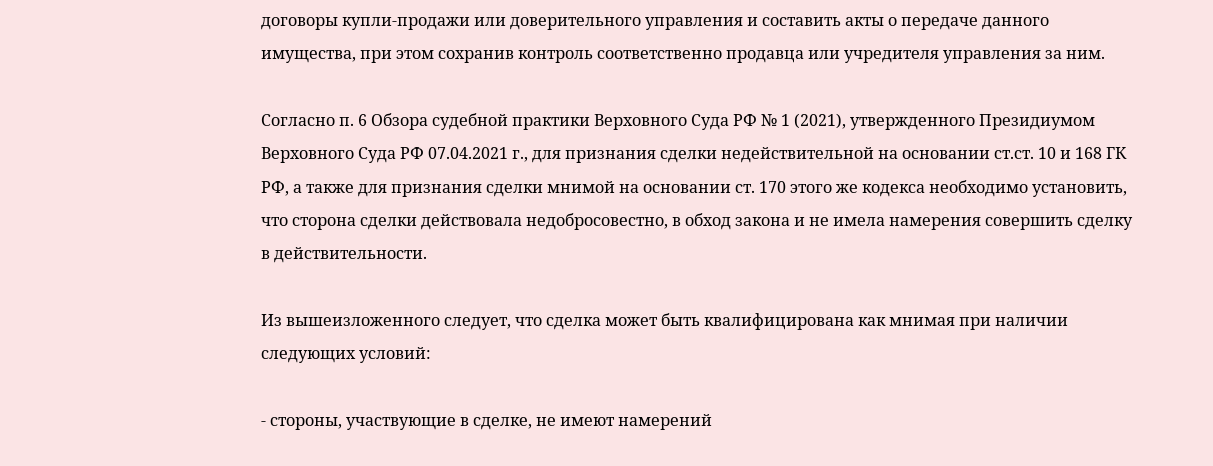договоры купли-продажи или доверительного управления и составить акты о передаче данного имущества, при этом сохранив контроль соответственно продавца или учредителя управления за ним.

Согласно п. 6 Обзора судебной практики Верховного Суда РФ № 1 (2021), утвержденного Президиумом Верховного Суда РФ 07.04.2021 г., для признания сделки недействительной на основании ст.ст. 10 и 168 ГК РФ, а также для признания сделки мнимой на основании ст. 170 этого же кодекса необходимо установить, что сторона сделки действовала недобросовестно, в обход закона и не имела намерения совершить сделку в действительности.

Из вышеизложенного следует, что сделка может быть квалифицирована как мнимая при наличии следующих условий:

- стороны, участвующие в сделке, не имеют намерений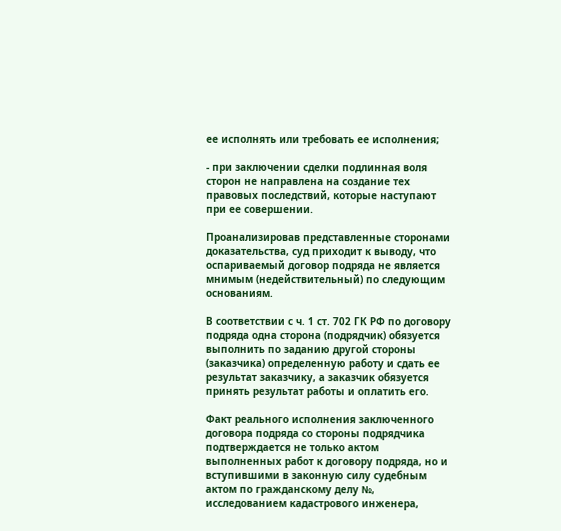ее исполнять или требовать ее исполнения;

- при заключении сделки подлинная воля сторон не направлена на создание тех правовых последствий, которые наступают при ее совершении.

Проанализировав представленные сторонами доказательства, суд приходит к выводу, что оспариваемый договор подряда не является мнимым (недействительный) по следующим основаниям.

В соответствии с ч. 1 ст. 702 ГК РФ по договору подряда одна сторона (подрядчик) обязуется выполнить по заданию другой стороны (заказчика) определенную работу и сдать ее результат заказчику, а заказчик обязуется принять результат работы и оплатить его.

Факт реального исполнения заключенного договора подряда со стороны подрядчика подтверждается не только актом выполненных работ к договору подряда, но и вступившими в законную силу судебным актом по гражданскому делу №, исследованием кадастрового инженера,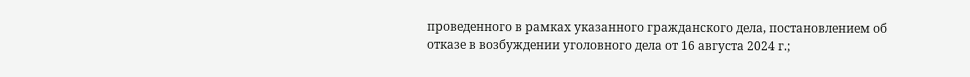проведенного в рамках указанного гражданского дела, постановлением об отказе в возбуждении уголовного дела от 16 августа 2024 г.;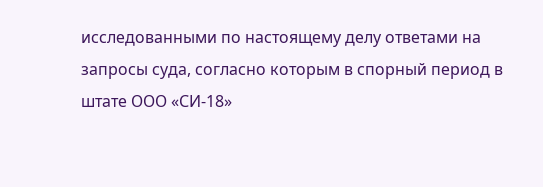исследованными по настоящему делу ответами на запросы суда, согласно которым в спорный период в штате ООО «СИ-18»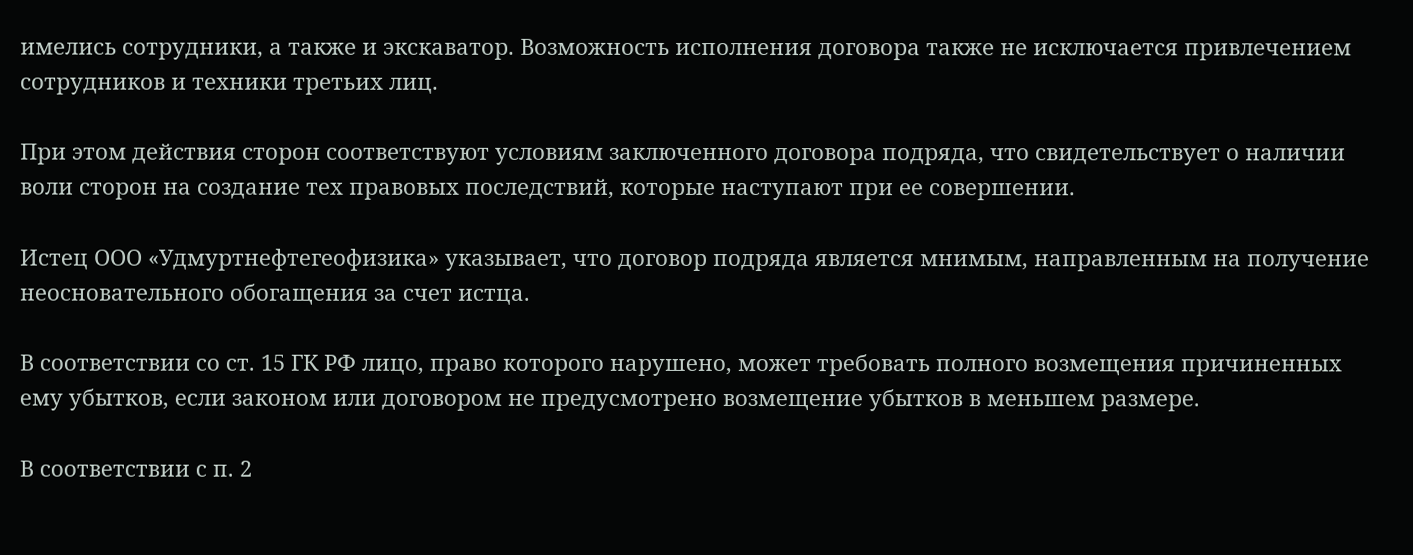имелись сотрудники, а также и экскаватор. Возможность исполнения договора также не исключается привлечением сотрудников и техники третьих лиц.

При этом действия сторон соответствуют условиям заключенного договора подряда, что свидетельствует о наличии воли сторон на создание тех правовых последствий, которые наступают при ее совершении.

Истец ООО «Удмуртнефтегеофизика» указывает, что договор подряда является мнимым, направленным на получение неосновательного обогащения за счет истца.

В соответствии со ст. 15 ГК РФ лицо, право которого нарушено, может требовать полного возмещения причиненных ему убытков, если законом или договором не предусмотрено возмещение убытков в меньшем размере.

В соответствии с п. 2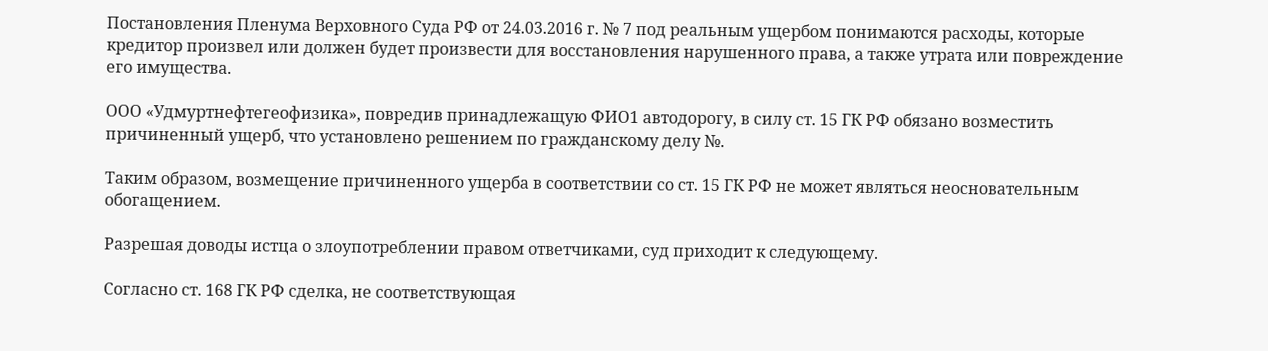Постановления Пленума Верховного Суда РФ от 24.03.2016 г. № 7 под реальным ущербом понимаются расходы, которые кредитор произвел или должен будет произвести для восстановления нарушенного права, а также утрата или повреждение его имущества.

ООО «Удмуртнефтегеофизика», повредив принадлежащую ФИО1 автодорогу, в силу ст. 15 ГК РФ обязано возместить причиненный ущерб, что установлено решением по гражданскому делу №.

Таким образом, возмещение причиненного ущерба в соответствии со ст. 15 ГК РФ не может являться неосновательным обогащением.

Разрешая доводы истца о злоупотреблении правом ответчиками, суд приходит к следующему.

Согласно ст. 168 ГК РФ сделка, не соответствующая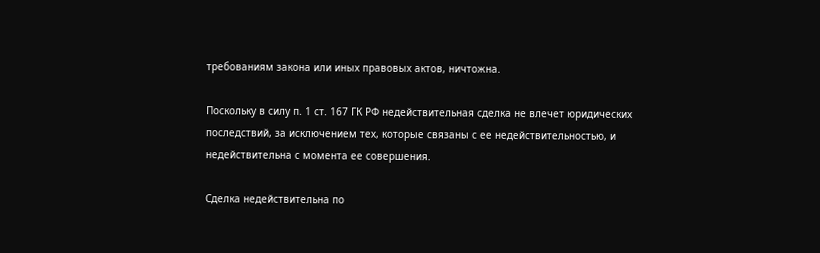требованиям закона или иных правовых актов, ничтожна.

Поскольку в силу п. 1 ст. 167 ГК РФ недействительная сделка не влечет юридических последствий, за исключением тех, которые связаны с ее недействительностью, и недействительна с момента ее совершения.

Сделка недействительна по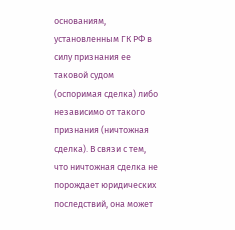основаниям, установленным ГК РФ в силу признания ее таковой судом (оспоримая сделка) либо независимо от такого признания (ничтожная сделка). В связи с тем, что ничтожная сделка не порождает юридических последствий, она может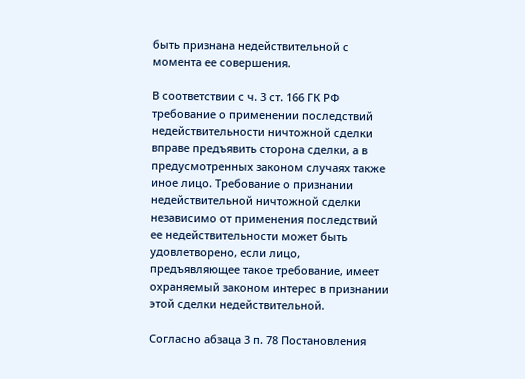быть признана недействительной с момента ее совершения.

В соответствии с ч. 3 ст. 166 ГК РФ требование о применении последствий недействительности ничтожной сделки вправе предъявить сторона сделки, а в предусмотренных законом случаях также иное лицо. Требование о признании недействительной ничтожной сделки независимо от применения последствий ее недействительности может быть удовлетворено, если лицо, предъявляющее такое требование, имеет охраняемый законом интерес в признании этой сделки недействительной.

Согласно абзаца 3 п. 78 Постановления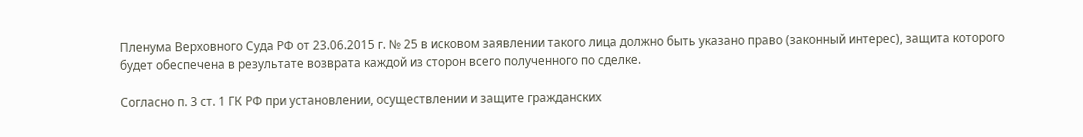Пленума Верховного Суда РФ от 23.06.2015 г. № 25 в исковом заявлении такого лица должно быть указано право (законный интерес), защита которого будет обеспечена в результате возврата каждой из сторон всего полученного по сделке.

Согласно п. 3 ст. 1 ГК РФ при установлении, осуществлении и защите гражданских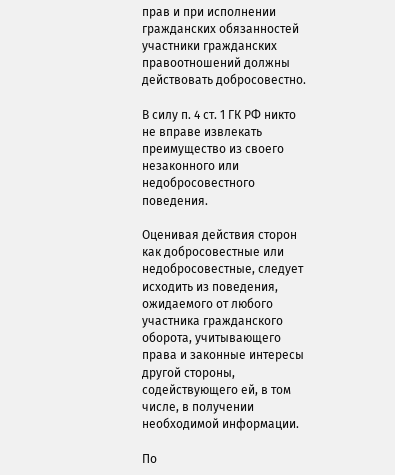прав и при исполнении гражданских обязанностей участники гражданских правоотношений должны действовать добросовестно.

В силу п. 4 ст. 1 ГК РФ никто не вправе извлекать преимущество из своего незаконного или недобросовестного поведения.

Оценивая действия сторон как добросовестные или недобросовестные, следует исходить из поведения, ожидаемого от любого участника гражданского оборота, учитывающего права и законные интересы другой стороны, содействующего ей, в том числе, в получении необходимой информации.

По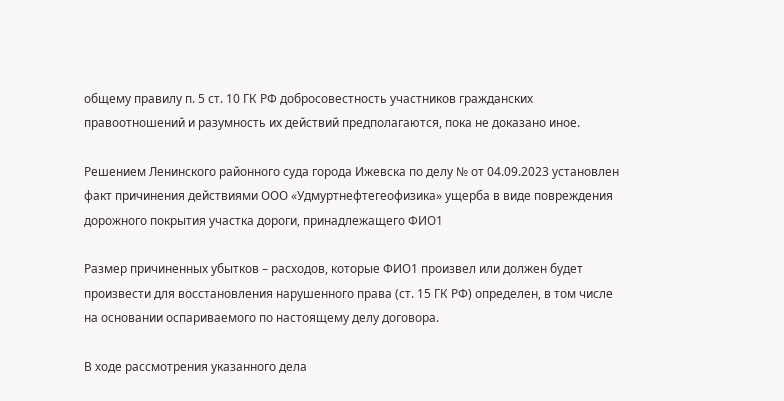общему правилу п. 5 ст. 10 ГК РФ добросовестность участников гражданских правоотношений и разумность их действий предполагаются, пока не доказано иное.

Решением Ленинского районного суда города Ижевска по делу № от 04.09.2023 установлен факт причинения действиями ООО «Удмуртнефтегеофизика» ущерба в виде повреждения дорожного покрытия участка дороги, принадлежащего ФИО1

Размер причиненных убытков – расходов, которые ФИО1 произвел или должен будет произвести для восстановления нарушенного права (ст. 15 ГК РФ) определен, в том числе на основании оспариваемого по настоящему делу договора.

В ходе рассмотрения указанного дела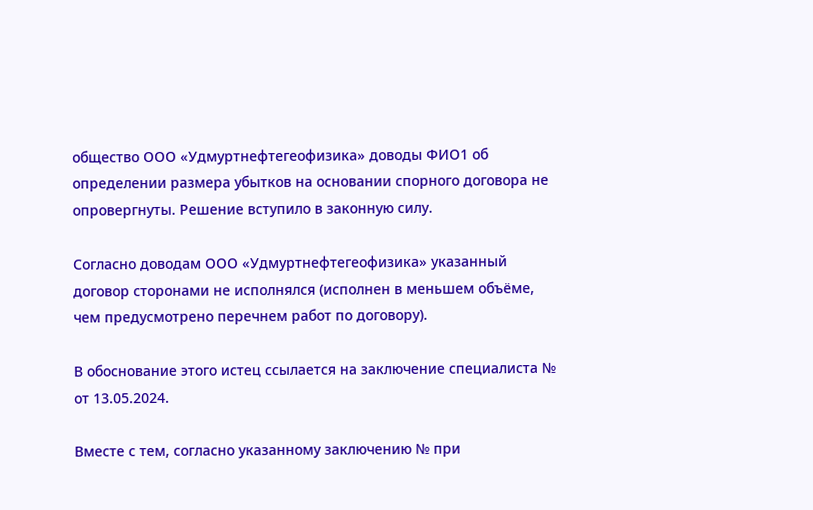общество ООО «Удмуртнефтегеофизика» доводы ФИО1 об определении размера убытков на основании спорного договора не опровергнуты. Решение вступило в законную силу.

Согласно доводам ООО «Удмуртнефтегеофизика» указанный договор сторонами не исполнялся (исполнен в меньшем объёме, чем предусмотрено перечнем работ по договору).

В обоснование этого истец ссылается на заключение специалиста № от 13.05.2024.

Вместе с тем, согласно указанному заключению № при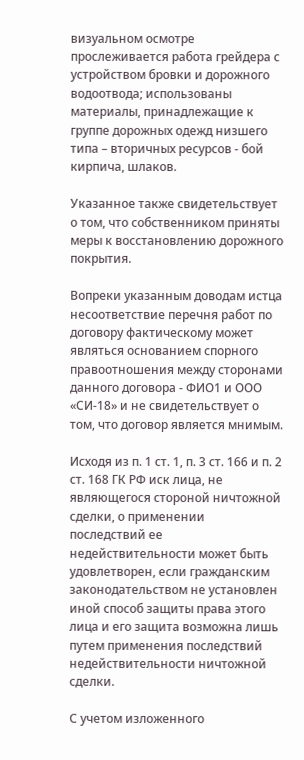визуальном осмотре прослеживается работа грейдера с устройством бровки и дорожного водоотвода; использованы материалы, принадлежащие к группе дорожных одежд низшего типа – вторичных ресурсов - бой кирпича, шлаков.

Указанное также свидетельствует о том, что собственником приняты меры к восстановлению дорожного покрытия.

Вопреки указанным доводам истца несоответствие перечня работ по договору фактическому может являться основанием спорного правоотношения между сторонами данного договора - ФИО1 и ООО «СИ-18» и не свидетельствует о том, что договор является мнимым.

Исходя из п. 1 ст. 1, п. 3 ст. 166 и п. 2 ст. 168 ГК РФ иск лица, не являющегося стороной ничтожной сделки, о применении последствий ее недействительности может быть удовлетворен, если гражданским законодательством не установлен иной способ защиты права этого лица и его защита возможна лишь путем применения последствий недействительности ничтожной сделки.

С учетом изложенного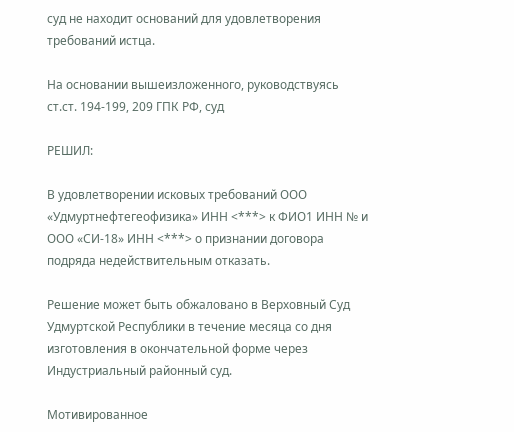суд не находит оснований для удовлетворения требований истца.

На основании вышеизложенного, руководствуясь ст.ст. 194-199, 209 ГПК РФ, суд

РЕШИЛ:

В удовлетворении исковых требований ООО «Удмуртнефтегеофизика» ИНН <***> к ФИО1 ИНН № и ООО «СИ-18» ИНН <***> о признании договора подряда недействительным отказать.

Решение может быть обжаловано в Верховный Суд Удмуртской Республики в течение месяца со дня изготовления в окончательной форме через Индустриальный районный суд.

Мотивированное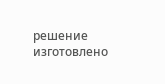решение изготовлено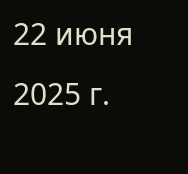22 июня 2025 г.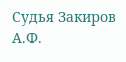Судья Закиров А.Ф.